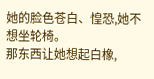她的脸色苍白、惶恐,她不想坐轮椅。
那东西让她想起白橡,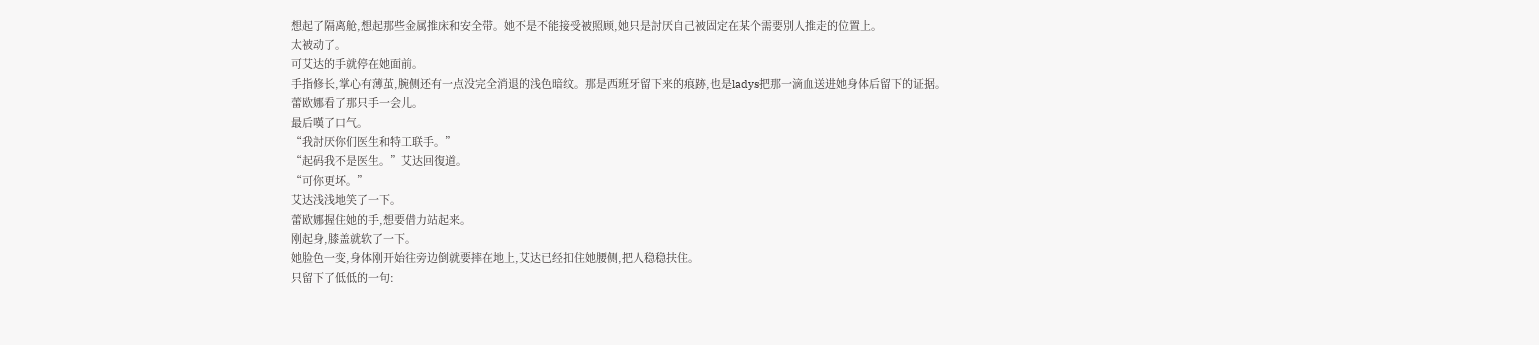想起了隔离舱,想起那些金属推床和安全带。她不是不能接受被照顾,她只是討厌自己被固定在某个需要別人推走的位置上。
太被动了。
可艾达的手就停在她面前。
手指修长,掌心有薄茧,腕侧还有一点没完全消退的浅色暗纹。那是西班牙留下来的痕跡,也是ladys把那一滴血送进她身体后留下的证据。
蕾欧娜看了那只手一会儿。
最后嘆了口气。
“我討厌你们医生和特工联手。”
“起码我不是医生。”艾达回復道。
“可你更坏。”
艾达浅浅地笑了一下。
蕾欧娜握住她的手,想要借力站起来。
刚起身,膝盖就软了一下。
她脸色一变,身体刚开始往旁边倒就要摔在地上,艾达已经扣住她腰侧,把人稳稳扶住。
只留下了低低的一句: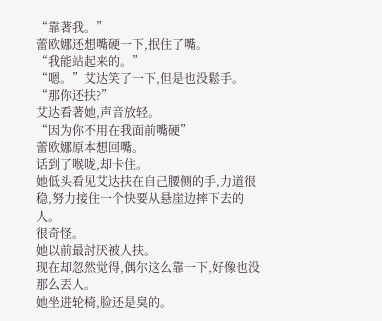“靠著我。”
蕾欧娜还想嘴硬一下,抿住了嘴。
“我能站起来的。”
“嗯。”艾达笑了一下,但是也没鬆手。
“那你还扶?”
艾达看著她,声音放轻。
“因为你不用在我面前嘴硬”
蕾欧娜原本想回嘴。
话到了喉咙,却卡住。
她低头看见艾达扶在自己腰侧的手,力道很稳,努力接住一个快要从悬崖边摔下去的人。
很奇怪。
她以前最討厌被人扶。
现在却忽然觉得,偶尔这么靠一下,好像也没那么丟人。
她坐进轮椅,脸还是臭的。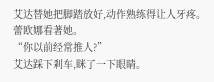艾达替她把脚踏放好,动作熟练得让人牙疼。
蕾欧娜看著她。
“你以前经常推人?”
艾达踩下剎车,眯了一下眼睛。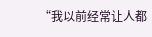“我以前经常让人都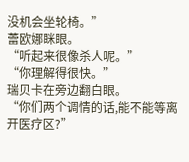没机会坐轮椅。”
蕾欧娜眯眼。
“听起来很像杀人呢。”
“你理解得很快。”
瑞贝卡在旁边翻白眼。
“你们两个调情的话,能不能等离开医疗区?”